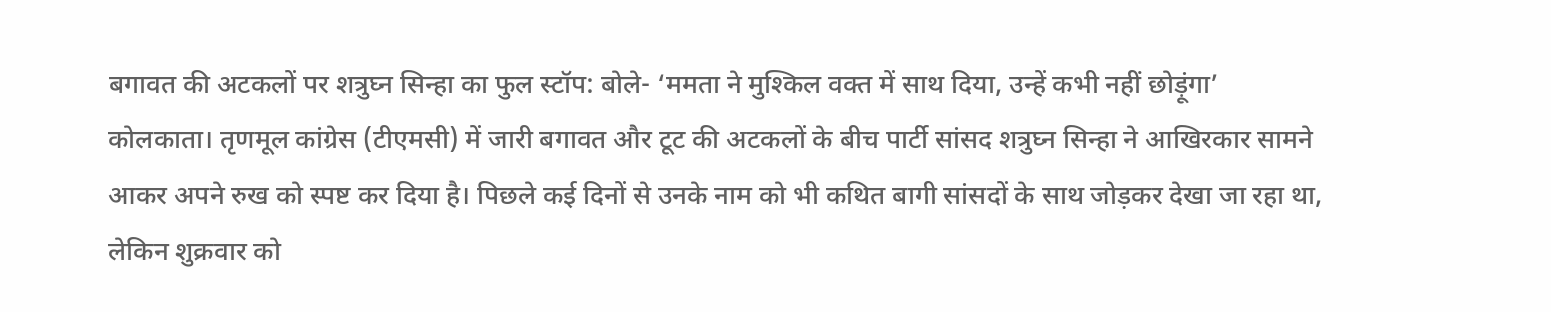बगावत की अटकलों पर शत्रुघ्न सिन्हा का फुल स्टॉप: बोले- ‘ममता ने मुश्किल वक्त में साथ दिया, उन्हें कभी नहीं छोड़ूंगा’
कोलकाता। तृणमूल कांग्रेस (टीएमसी) में जारी बगावत और टूट की अटकलों के बीच पार्टी सांसद शत्रुघ्न सिन्हा ने आखिरकार सामने आकर अपने रुख को स्पष्ट कर दिया है। पिछले कई दिनों से उनके नाम को भी कथित बागी सांसदों के साथ जोड़कर देखा जा रहा था, लेकिन शुक्रवार को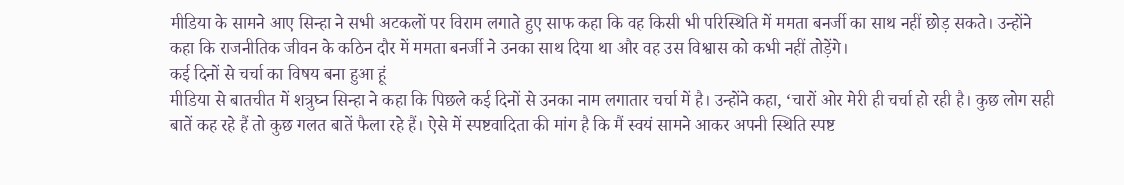मीडिया के सामने आए सिन्हा ने सभी अटकलों पर विराम लगाते हुए साफ कहा कि वह किसी भी परिस्थिति में ममता बनर्जी का साथ नहीं छोड़ सकते। उन्होंने कहा कि राजनीतिक जीवन के कठिन दौर में ममता बनर्जी ने उनका साथ दिया था और वह उस विश्वास को कभी नहीं तोड़ेंगे।
कई दिनों से चर्चा का विषय बना हुआ हूं
मीडिया से बातचीत में शत्रुघ्न सिन्हा ने कहा कि पिछले कई दिनों से उनका नाम लगातार चर्चा में है। उन्होंने कहा, ‘चारों ओर मेरी ही चर्चा हो रही है। कुछ लोग सही बातें कह रहे हैं तो कुछ गलत बातें फैला रहे हैं। ऐसे में स्पष्टवादिता की मांग है कि मैं स्वयं सामने आकर अपनी स्थिति स्पष्ट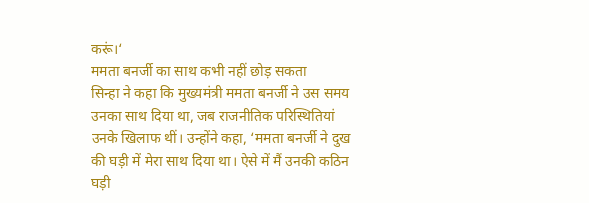करूं।‘
ममता बनर्जी का साथ कभी नहीं छोड़ सकता
सिन्हा ने कहा कि मुख्यमंत्री ममता बनर्जी ने उस समय उनका साथ दिया था, जब राजनीतिक परिस्थितियां उनके खिलाफ थीं। उन्होंने कहा, ‘ममता बनर्जी ने दुख की घड़ी में मेरा साथ दिया था। ऐसे में मैं उनकी कठिन घड़ी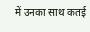में उनका साथ कतई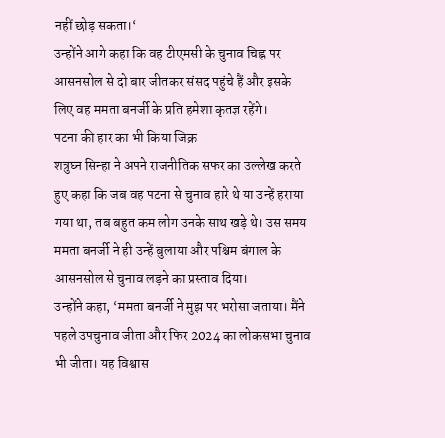नहीं छोड़ सकता।‘
उन्होंने आगे कहा कि वह टीएमसी के चुनाव चिह्न पर आसनसोल से दो बार जीतकर संसद पहुंचे हैं और इसके लिए वह ममता बनर्जी के प्रति हमेशा कृतज्ञ रहेंगे।
पटना की हार का भी किया जिक्र
शत्रुघ्न सिन्हा ने अपने राजनीतिक सफर का उल्लेख करते हुए कहा कि जब वह पटना से चुनाव हारे थे या उन्हें हराया गया था, तब बहुत कम लोग उनके साथ खड़े थे। उस समय ममता बनर्जी ने ही उन्हें बुलाया और पश्चिम बंगाल के आसनसोल से चुनाव लड़ने का प्रस्ताव दिया।
उन्होंने कहा, ‘ममता बनर्जी ने मुझ पर भरोसा जताया। मैंने पहले उपचुनाव जीता और फिर 2024 का लोकसभा चुनाव भी जीता। यह विश्वास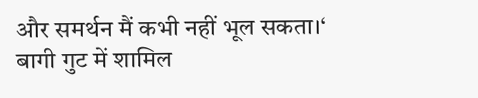और समर्थन मैं कभी नहीं भूल सकता।‘
बागी गुट में शामिल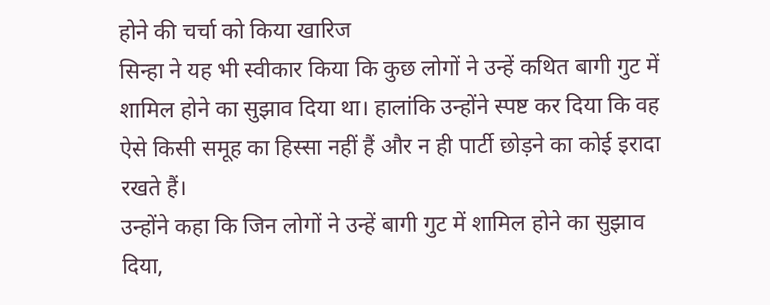होने की चर्चा को किया खारिज
सिन्हा ने यह भी स्वीकार किया कि कुछ लोगों ने उन्हें कथित बागी गुट में शामिल होने का सुझाव दिया था। हालांकि उन्होंने स्पष्ट कर दिया कि वह ऐसे किसी समूह का हिस्सा नहीं हैं और न ही पार्टी छोड़ने का कोई इरादा रखते हैं।
उन्होंने कहा कि जिन लोगों ने उन्हें बागी गुट में शामिल होने का सुझाव दिया,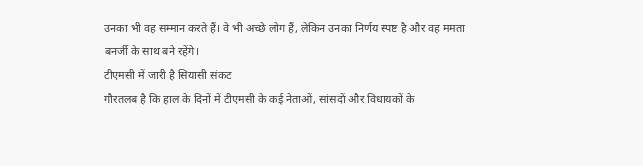उनका भी वह सम्मान करते हैं। वे भी अच्छे लोग हैं, लेकिन उनका निर्णय स्पष्ट है और वह ममता बनर्जी के साथ बने रहेंगे।
टीएमसी में जारी है सियासी संकट
गौरतलब है कि हाल के दिनों में टीएमसी के कई नेताओं, सांसदों और विधायकों के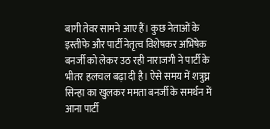बागी तेवर सामने आए हैं। कुछ नेताओं के इस्तीफे और पार्टी नेतृत्व विशेषकर अभिषेक बनर्जी को लेकर उठ रही नाराजगी ने पार्टी के भीतर हलचल बढ़ा दी है। ऐसे समय में शत्रुघ्न सिन्हा का खुलकर ममता बनर्जी के समर्थन में आना पार्टी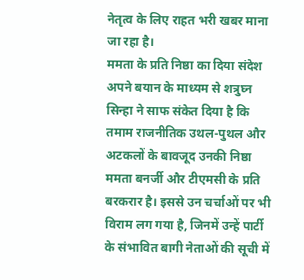नेतृत्व के लिए राहत भरी खबर माना जा रहा है।
ममता के प्रति निष्ठा का दिया संदेश
अपने बयान के माध्यम से शत्रुघ्न सिन्हा ने साफ संकेत दिया है कि तमाम राजनीतिक उथल-पुथल और अटकलों के बावजूद उनकी निष्ठा ममता बनर्जी और टीएमसी के प्रति बरकरार है। इससे उन चर्चाओं पर भी विराम लग गया है, जिनमें उन्हें पार्टी के संभावित बागी नेताओं की सूची में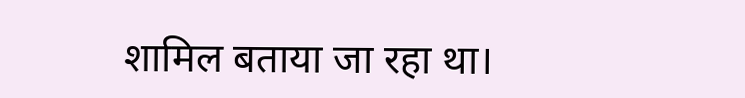शामिल बताया जा रहा था।